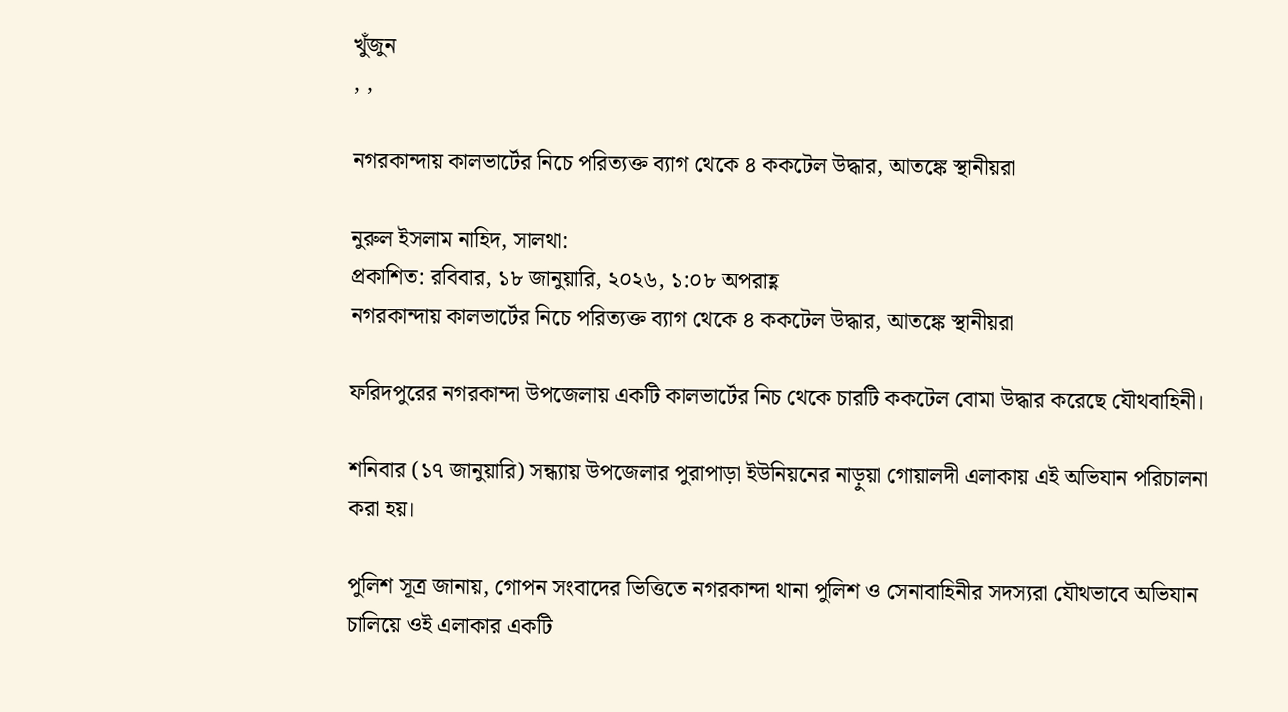খুঁজুন
, ,

নগরকান্দায় কালভার্টের নিচে পরিত্যক্ত ব্যাগ থেকে ৪ ককটেল উদ্ধার, আতঙ্কে স্থানীয়রা

নুরুল ইসলাম নাহিদ, সালথা:
প্রকাশিত: রবিবার, ১৮ জানুয়ারি, ২০২৬, ১:০৮ অপরাহ্ণ
নগরকান্দায় কালভার্টের নিচে পরিত্যক্ত ব্যাগ থেকে ৪ ককটেল উদ্ধার, আতঙ্কে স্থানীয়রা

ফরিদপুরের নগরকান্দা উপজেলায় একটি কালভার্টের নিচ থেকে চারটি ককটেল বোমা উদ্ধার করেছে যৌথবাহিনী।

শনিবার (১৭ জানুয়ারি) সন্ধ্যায় উপজেলার পুরাপাড়া ইউনিয়নের নাড়ুয়া গোয়ালদী এলাকায় এই অভিযান পরিচালনা করা হয়।

পুলিশ সূত্র জানায়, গোপন সংবাদের ভিত্তিতে নগরকান্দা থানা পুলিশ ও সেনাবাহিনীর সদস্যরা যৌথভাবে অভিযান চালিয়ে ওই এলাকার একটি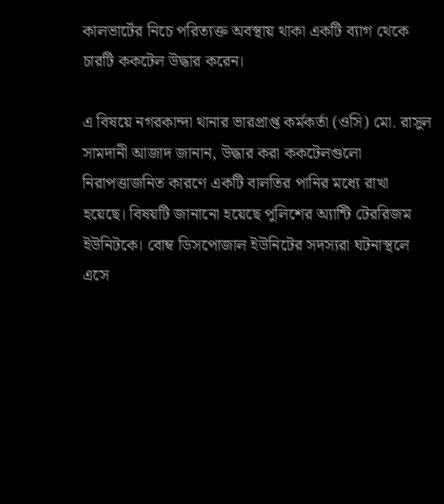কালভার্টের নিচে পরিত্যক্ত অবস্থায় থাকা একটি ব্যাগ থেকে চারটি ককটেল উদ্ধার করেন।

এ বিষয়ে নগরকান্দা থানার ভারপ্রাপ্ত কর্মকর্তা (ওসি) মো. রাসুল সামদানী আজাদ জানান, উদ্ধার করা ককটেলগুলো নিরাপত্তাজনিত কারণে একটি বালতির পানির মধ্যে রাখা হয়েছে। বিষয়টি জানানো হয়েছে পুলিশের অ্যান্টি টেররিজম ইউনিটকে। বোম্ব ডিসপোজাল ইউনিটের সদস্যরা ঘটনাস্থলে এসে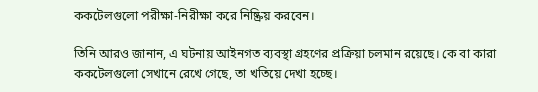ককটেলগুলো পরীক্ষা-নিরীক্ষা করে নিষ্ক্রিয় করবেন।

তিনি আরও জানান, এ ঘটনায় আইনগত ব্যবস্থা গ্রহণের প্রক্রিয়া চলমান রয়েছে। কে বা কারা ককটেলগুলো সেখানে রেখে গেছে, তা খতিয়ে দেখা হচ্ছে।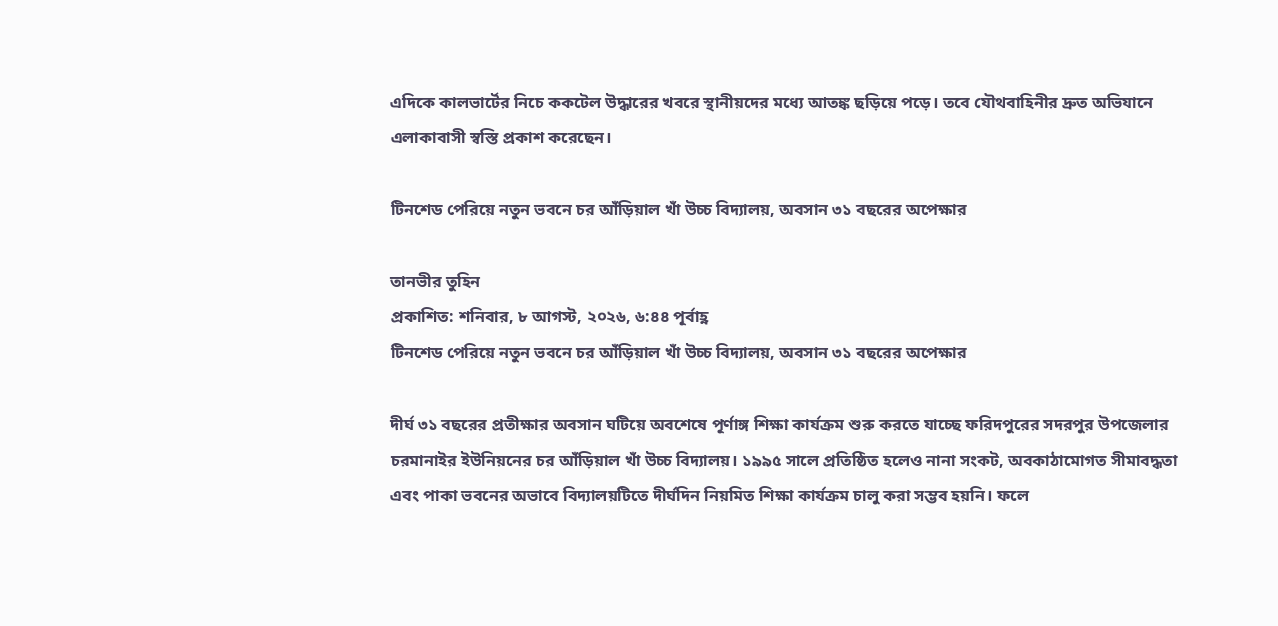এদিকে কালভার্টের নিচে ককটেল উদ্ধারের খবরে স্থানীয়দের মধ্যে আতঙ্ক ছড়িয়ে পড়ে। তবে যৌথবাহিনীর দ্রুত অভিযানে এলাকাবাসী স্বস্তি প্রকাশ করেছেন।

টিনশেড পেরিয়ে নতুন ভবনে চর আঁড়িয়াল খাঁ উচ্চ বিদ্যালয়, অবসান ৩১ বছরের অপেক্ষার

তানভীর তুহিন
প্রকাশিত: শনিবার, ৮ আগস্ট, ২০২৬, ৬:৪৪ পূর্বাহ্ণ
টিনশেড পেরিয়ে নতুন ভবনে চর আঁড়িয়াল খাঁ উচ্চ বিদ্যালয়, অবসান ৩১ বছরের অপেক্ষার

দীর্ঘ ৩১ বছরের প্রতীক্ষার অবসান ঘটিয়ে অবশেষে পূর্ণাঙ্গ শিক্ষা কার্যক্রম শুরু করতে যাচ্ছে ফরিদপুরের সদরপুর উপজেলার চরমানাইর ইউনিয়নের চর আঁড়িয়াল খাঁ উচ্চ বিদ্যালয়। ১৯৯৫ সালে প্রতিষ্ঠিত হলেও নানা সংকট, অবকাঠামোগত সীমাবদ্ধতা এবং পাকা ভবনের অভাবে বিদ্যালয়টিতে দীর্ঘদিন নিয়মিত শিক্ষা কার্যক্রম চালু করা সম্ভব হয়নি। ফলে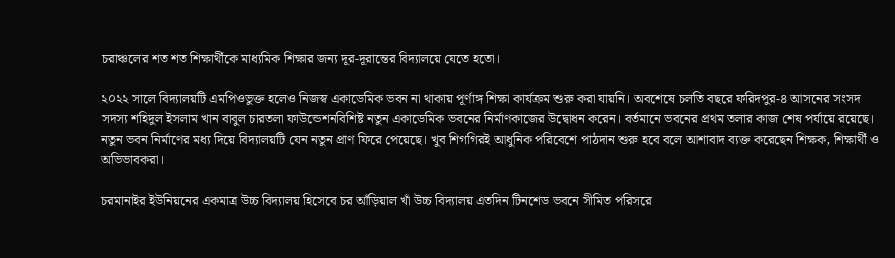চরাঞ্চলের শত শত শিক্ষার্থীকে মাধ্যমিক শিক্ষার জন্য দূর-দূরান্তের বিদ্যালয়ে যেতে হতো।

২০২২ সালে বিদ্যালয়টি এমপিওভুক্ত হলেও নিজস্ব একাডেমিক ভবন না থাকায় পূর্ণাঙ্গ শিক্ষা কার্যক্রম শুরু করা যায়নি। অবশেষে চলতি বছরে ফরিদপুর-৪ আসনের সংসদ সদস্য শহিদুল ইসলাম খান বাবুল চারতলা ফাউন্ডেশনবিশিষ্ট নতুন একাডেমিক ভবনের নির্মাণকাজের উদ্বোধন করেন। বর্তমানে ভবনের প্রথম তলার কাজ শেষ পর্যায়ে রয়েছে। নতুন ভবন নির্মাণের মধ্য দিয়ে বিদ্যালয়টি যেন নতুন প্রাণ ফিরে পেয়েছে। খুব শিগগিরই আধুনিক পরিবেশে পাঠদান শুরু হবে বলে আশাবাদ ব্যক্ত করেছেন শিক্ষক, শিক্ষার্থী ও অভিভাবকরা।

চরমানাইর ইউনিয়নের একমাত্র উচ্চ বিদ্যালয় হিসেবে চর আঁড়িয়াল খাঁ উচ্চ বিদ্যালয় এতদিন টিনশেড ভবনে সীমিত পরিসরে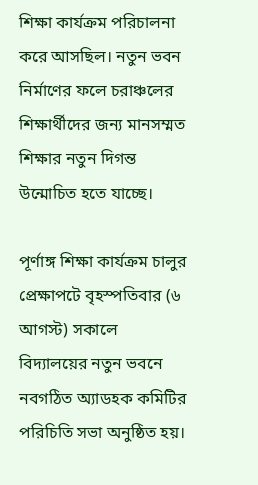শিক্ষা কার্যক্রম পরিচালনা করে আসছিল। নতুন ভবন নির্মাণের ফলে চরাঞ্চলের শিক্ষার্থীদের জন্য মানসম্মত শিক্ষার নতুন দিগন্ত উন্মোচিত হতে যাচ্ছে।

পূর্ণাঙ্গ শিক্ষা কার্যক্রম চালুর প্রেক্ষাপটে বৃহস্পতিবার (৬ আগস্ট) সকালে বিদ্যালয়ের নতুন ভবনে নবগঠিত অ্যাডহক কমিটির পরিচিতি সভা অনুষ্ঠিত হয়।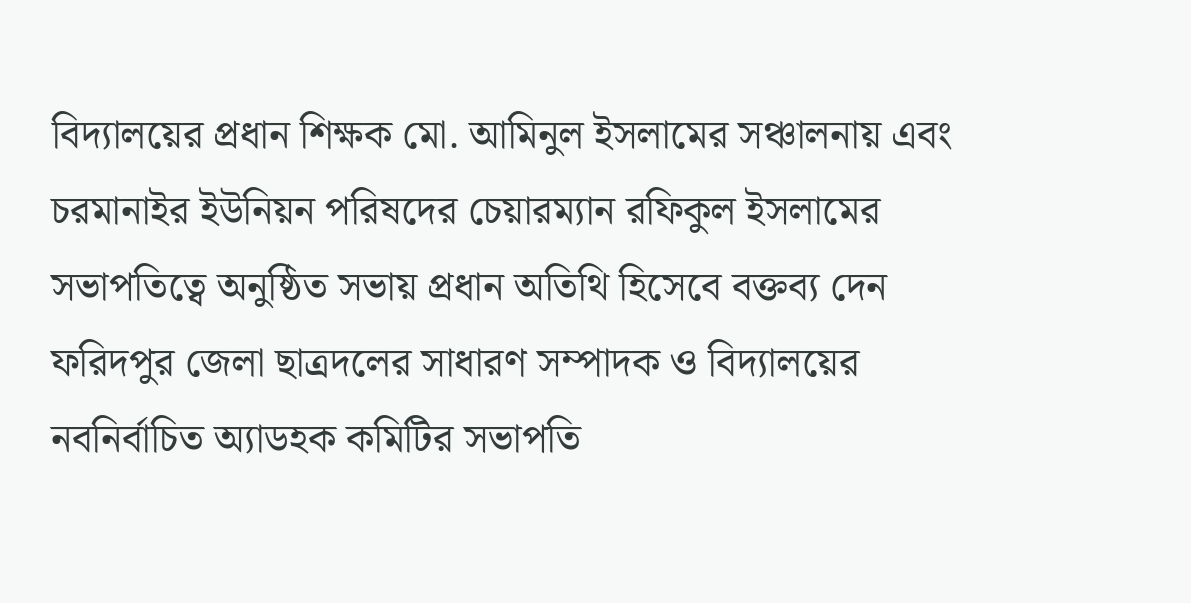বিদ্যালয়ের প্রধান শিক্ষক মো. আমিনুল ইসলামের সঞ্চালনায় এবং চরমানাইর ইউনিয়ন পরিষদের চেয়ারম্যান রফিকুল ইসলামের সভাপতিত্বে অনুষ্ঠিত সভায় প্রধান অতিথি হিসেবে বক্তব্য দেন ফরিদপুর জেলা ছাত্রদলের সাধারণ সম্পাদক ও বিদ্যালয়ের নবনির্বাচিত অ্যাডহক কমিটির সভাপতি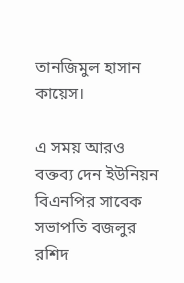তানজিমুল হাসান কায়েস।

এ সময় আরও বক্তব্য দেন ইউনিয়ন বিএনপির সাবেক সভাপতি বজলুর রশিদ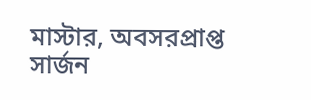মাস্টার, অবসরপ্রাপ্ত সার্জন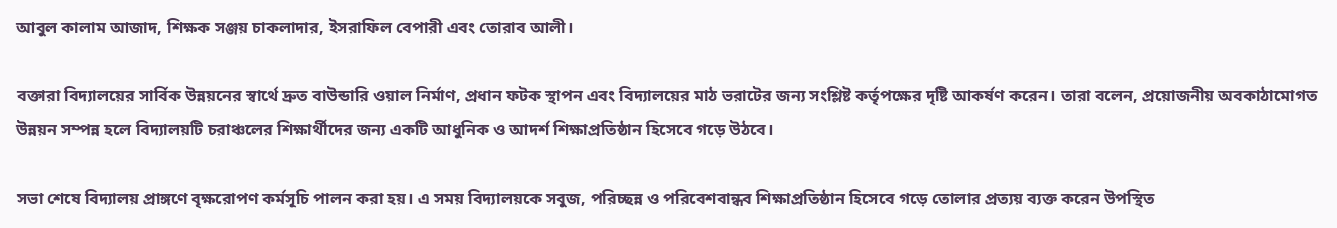আবুল কালাম আজাদ, শিক্ষক সঞ্জয় চাকলাদার, ইসরাফিল বেপারী এবং তোরাব আলী।

বক্তারা বিদ্যালয়ের সার্বিক উন্নয়নের স্বার্থে দ্রুত বাউন্ডারি ওয়াল নির্মাণ, প্রধান ফটক স্থাপন এবং বিদ্যালয়ের মাঠ ভরাটের জন্য সংশ্লিষ্ট কর্তৃপক্ষের দৃষ্টি আকর্ষণ করেন। তারা বলেন, প্রয়োজনীয় অবকাঠামোগত উন্নয়ন সম্পন্ন হলে বিদ্যালয়টি চরাঞ্চলের শিক্ষার্থীদের জন্য একটি আধুনিক ও আদর্শ শিক্ষাপ্রতিষ্ঠান হিসেবে গড়ে উঠবে।

সভা শেষে বিদ্যালয় প্রাঙ্গণে বৃক্ষরোপণ কর্মসূচি পালন করা হয়। এ সময় বিদ্যালয়কে সবুজ, পরিচ্ছন্ন ও পরিবেশবান্ধব শিক্ষাপ্রতিষ্ঠান হিসেবে গড়ে তোলার প্রত্যয় ব্যক্ত করেন উপস্থিত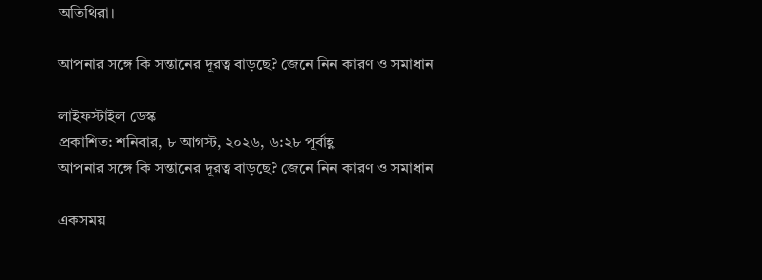অতিথিরা।

আপনার সঙ্গে কি সন্তানের দূরত্ব বাড়ছে? জেনে নিন কারণ ও সমাধান

লাইফস্টাইল ডেস্ক
প্রকাশিত: শনিবার, ৮ আগস্ট, ২০২৬, ৬:২৮ পূর্বাহ্ণ
আপনার সঙ্গে কি সন্তানের দূরত্ব বাড়ছে? জেনে নিন কারণ ও সমাধান

একসময়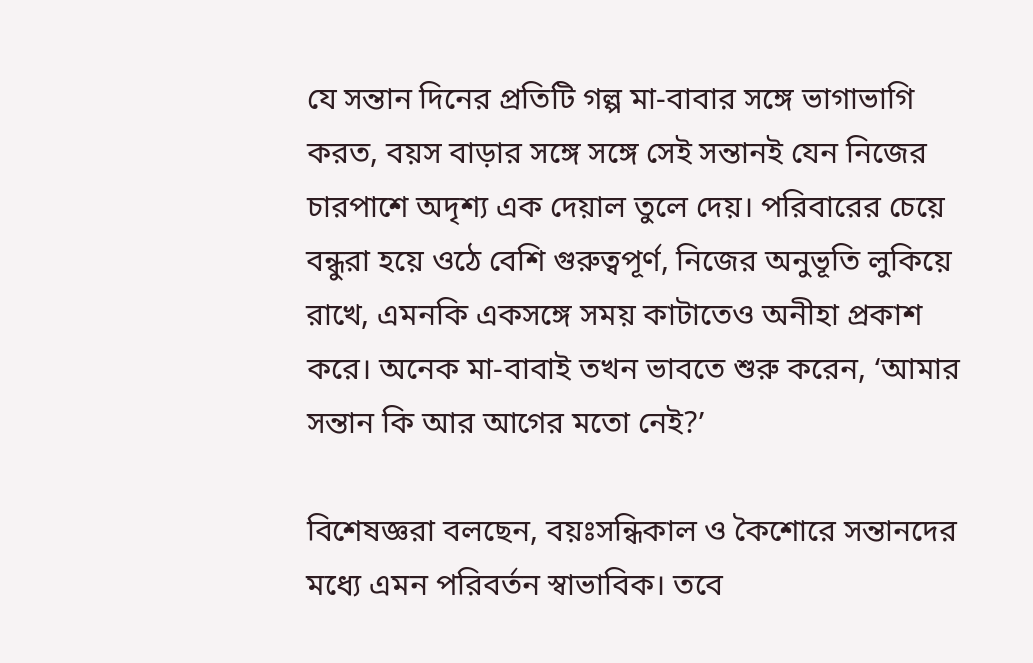যে সন্তান দিনের প্রতিটি গল্প মা-বাবার সঙ্গে ভাগাভাগি করত, বয়স বাড়ার সঙ্গে সঙ্গে সেই সন্তানই যেন নিজের চারপাশে অদৃশ্য এক দেয়াল তুলে দেয়। পরিবারের চেয়ে বন্ধুরা হয়ে ওঠে বেশি গুরুত্বপূর্ণ, নিজের অনুভূতি লুকিয়ে রাখে, এমনকি একসঙ্গে সময় কাটাতেও অনীহা প্রকাশ করে। অনেক মা-বাবাই তখন ভাবতে শুরু করেন, ‘আমার সন্তান কি আর আগের মতো নেই?’

বিশেষজ্ঞরা বলছেন, বয়ঃসন্ধিকাল ও কৈশোরে সন্তানদের মধ্যে এমন পরিবর্তন স্বাভাবিক। তবে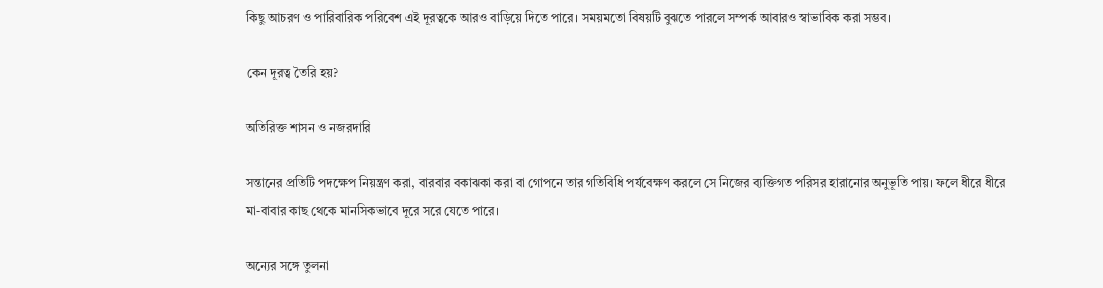কিছু আচরণ ও পারিবারিক পরিবেশ এই দূরত্বকে আরও বাড়িয়ে দিতে পারে। সময়মতো বিষয়টি বুঝতে পারলে সম্পর্ক আবারও স্বাভাবিক করা সম্ভব।

কেন দূরত্ব তৈরি হয়?

অতিরিক্ত শাসন ও নজরদারি

সন্তানের প্রতিটি পদক্ষেপ নিয়ন্ত্রণ করা, বারবার বকাঝকা করা বা গোপনে তার গতিবিধি পর্যবেক্ষণ করলে সে নিজের ব্যক্তিগত পরিসর হারানোর অনুভূতি পায়। ফলে ধীরে ধীরে মা-বাবার কাছ থেকে মানসিকভাবে দূরে সরে যেতে পারে।

অন্যের সঙ্গে তুলনা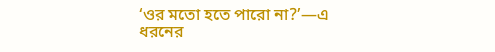‘ওর মতো হতে পারো না?’—এ ধরনের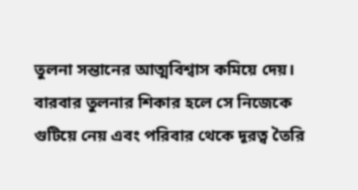তুলনা সন্তানের আত্মবিশ্বাস কমিয়ে দেয়। বারবার তুলনার শিকার হলে সে নিজেকে গুটিয়ে নেয় এবং পরিবার থেকে দূরত্ব তৈরি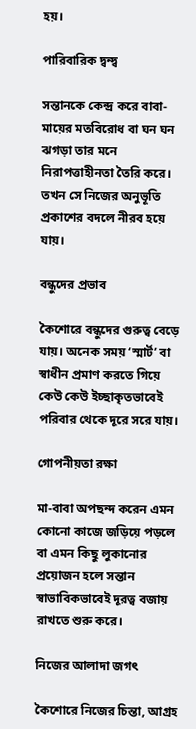হয়।

পারিবারিক দ্বন্দ্ব

সন্তানকে কেন্দ্র করে বাবা-মায়ের মতবিরোধ বা ঘন ঘন ঝগড়া তার মনে নিরাপত্তাহীনতা তৈরি করে। তখন সে নিজের অনুভূতি প্রকাশের বদলে নীরব হয়ে যায়।

বন্ধুদের প্রভাব

কৈশোরে বন্ধুদের গুরুত্ব বেড়ে যায়। অনেক সময় ‘স্মার্ট’ বা স্বাধীন প্রমাণ করতে গিয়ে কেউ কেউ ইচ্ছাকৃতভাবেই পরিবার থেকে দূরে সরে যায়।

গোপনীয়তা রক্ষা

মা-বাবা অপছন্দ করেন এমন কোনো কাজে জড়িয়ে পড়লে বা এমন কিছু লুকানোর প্রয়োজন হলে সন্তান স্বাভাবিকভাবেই দূরত্ব বজায় রাখতে শুরু করে।

নিজের আলাদা জগৎ

কৈশোরে নিজের চিন্তা, আগ্রহ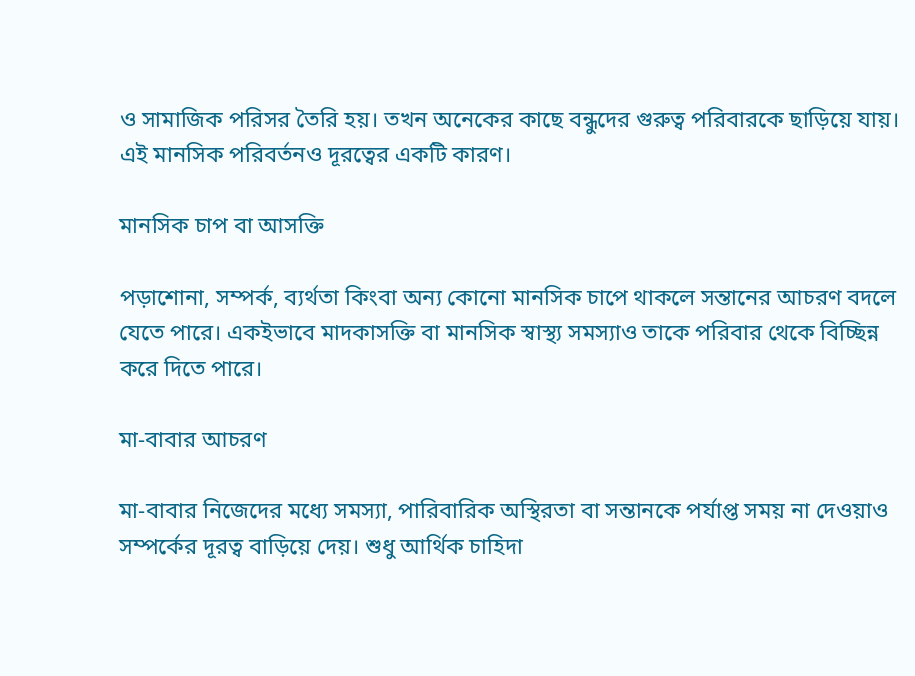ও সামাজিক পরিসর তৈরি হয়। তখন অনেকের কাছে বন্ধুদের গুরুত্ব পরিবারকে ছাড়িয়ে যায়। এই মানসিক পরিবর্তনও দূরত্বের একটি কারণ।

মানসিক চাপ বা আসক্তি

পড়াশোনা, সম্পর্ক, ব্যর্থতা কিংবা অন্য কোনো মানসিক চাপে থাকলে সন্তানের আচরণ বদলে যেতে পারে। একইভাবে মাদকাসক্তি বা মানসিক স্বাস্থ্য সমস্যাও তাকে পরিবার থেকে বিচ্ছিন্ন করে দিতে পারে।

মা-বাবার আচরণ

মা-বাবার নিজেদের মধ্যে সমস্যা, পারিবারিক অস্থিরতা বা সন্তানকে পর্যাপ্ত সময় না দেওয়াও সম্পর্কের দূরত্ব বাড়িয়ে দেয়। শুধু আর্থিক চাহিদা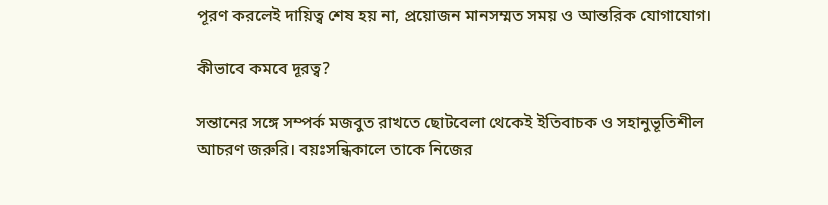পূরণ করলেই দায়িত্ব শেষ হয় না, প্রয়োজন মানসম্মত সময় ও আন্তরিক যোগাযোগ।

কীভাবে কমবে দূরত্ব?

সন্তানের সঙ্গে সম্পর্ক মজবুত রাখতে ছোটবেলা থেকেই ইতিবাচক ও সহানুভূতিশীল আচরণ জরুরি। বয়ঃসন্ধিকালে তাকে নিজের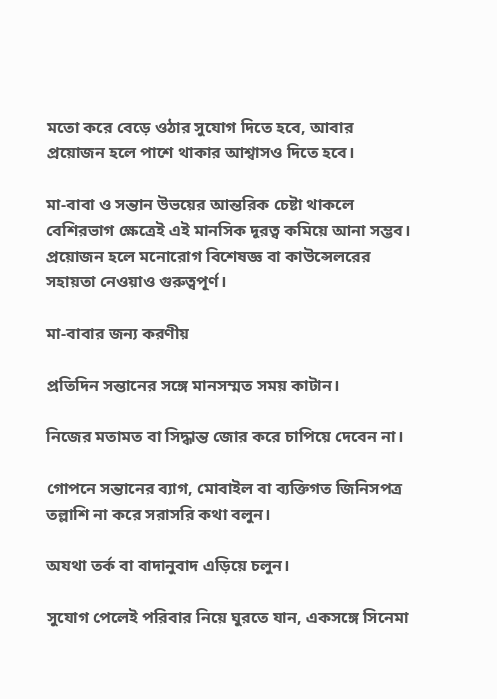মতো করে বেড়ে ওঠার সুযোগ দিতে হবে, আবার প্রয়োজন হলে পাশে থাকার আশ্বাসও দিতে হবে।

মা-বাবা ও সন্তান উভয়ের আন্তরিক চেষ্টা থাকলে বেশিরভাগ ক্ষেত্রেই এই মানসিক দূরত্ব কমিয়ে আনা সম্ভব। প্রয়োজন হলে মনোরোগ বিশেষজ্ঞ বা কাউন্সেলরের সহায়তা নেওয়াও গুরুত্বপূর্ণ।

মা-বাবার জন্য করণীয়

প্রতিদিন সন্তানের সঙ্গে মানসম্মত সময় কাটান।

নিজের মতামত বা সিদ্ধান্ত জোর করে চাপিয়ে দেবেন না।

গোপনে সন্তানের ব্যাগ, মোবাইল বা ব্যক্তিগত জিনিসপত্র তল্লাশি না করে সরাসরি কথা বলুন।

অযথা তর্ক বা বাদানুবাদ এড়িয়ে চলুন।

সুযোগ পেলেই পরিবার নিয়ে ঘুরতে যান, একসঙ্গে সিনেমা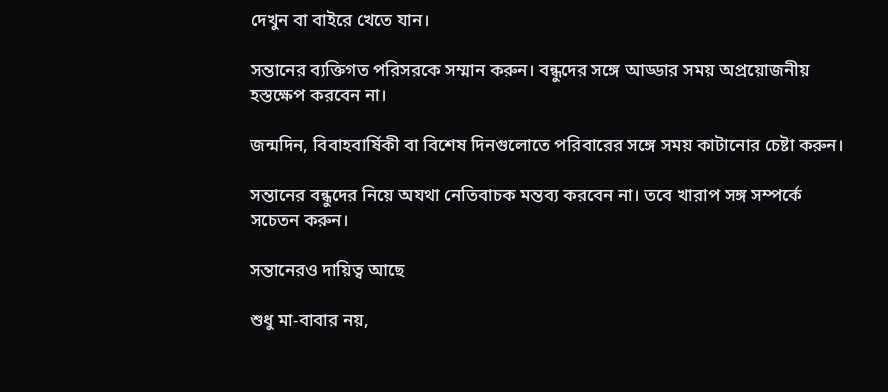দেখুন বা বাইরে খেতে যান।

সন্তানের ব্যক্তিগত পরিসরকে সম্মান করুন। বন্ধুদের সঙ্গে আড্ডার সময় অপ্রয়োজনীয় হস্তক্ষেপ করবেন না।

জন্মদিন, বিবাহবার্ষিকী বা বিশেষ দিনগুলোতে পরিবারের সঙ্গে সময় কাটানোর চেষ্টা করুন।

সন্তানের বন্ধুদের নিয়ে অযথা নেতিবাচক মন্তব্য করবেন না। তবে খারাপ সঙ্গ সম্পর্কে সচেতন করুন।

সন্তানেরও দায়িত্ব আছে

শুধু মা-বাবার নয়,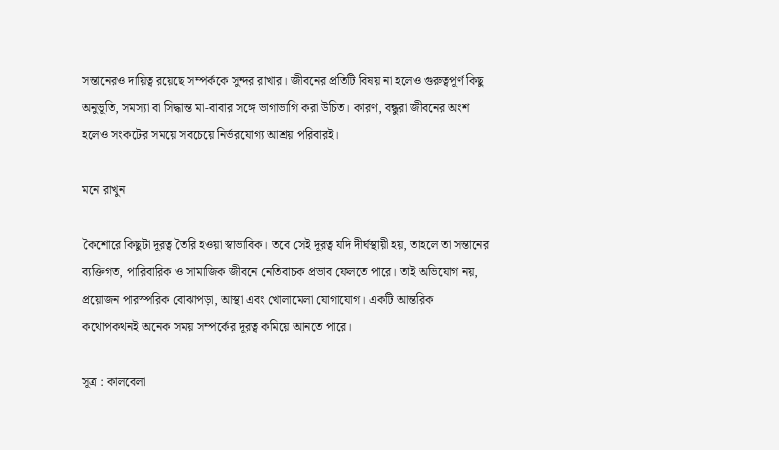সন্তানেরও দায়িত্ব রয়েছে সম্পর্ককে সুন্দর রাখার। জীবনের প্রতিটি বিষয় না হলেও গুরুত্বপূর্ণ কিছু অনুভূতি, সমস্যা বা সিদ্ধান্ত মা-বাবার সঙ্গে ভাগাভাগি করা উচিত। কারণ, বন্ধুরা জীবনের অংশ হলেও সংকটের সময়ে সবচেয়ে নির্ভরযোগ্য আশ্রয় পরিবারই।

মনে রাখুন

কৈশোরে কিছুটা দূরত্ব তৈরি হওয়া স্বাভাবিক। তবে সেই দূরত্ব যদি দীর্ঘস্থায়ী হয়, তাহলে তা সন্তানের ব্যক্তিগত, পারিবারিক ও সামাজিক জীবনে নেতিবাচক প্রভাব ফেলতে পারে। তাই অভিযোগ নয়, প্রয়োজন পারস্পরিক বোঝাপড়া, আস্থা এবং খোলামেলা যোগাযোগ। একটি আন্তরিক কথোপকথনই অনেক সময় সম্পর্কের দূরত্ব কমিয়ে আনতে পারে।

সূত্র : কালবেলা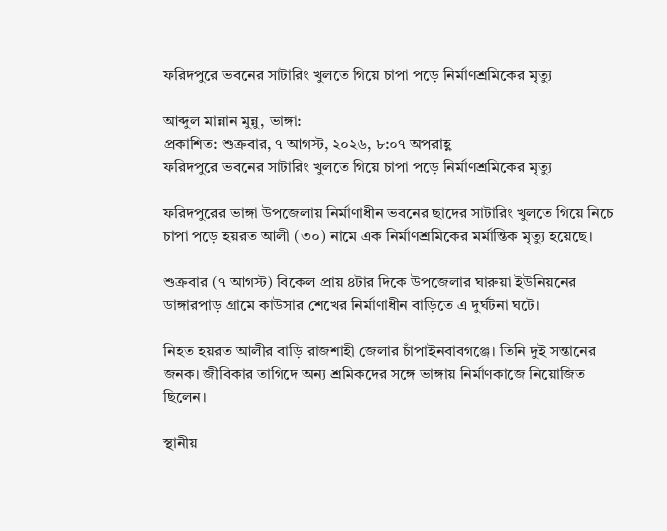ফরিদপুরে ভবনের সাটারিং খুলতে গিয়ে চাপা পড়ে নির্মাণশ্রমিকের মৃত্যু

আব্দুল মান্নান মুন্নু, ভাঙ্গা:
প্রকাশিত: শুক্রবার, ৭ আগস্ট, ২০২৬, ৮:০৭ অপরাহ্ণ
ফরিদপুরে ভবনের সাটারিং খুলতে গিয়ে চাপা পড়ে নির্মাণশ্রমিকের মৃত্যু

ফরিদপুরের ভাঙ্গা উপজেলায় নির্মাণাধীন ভবনের ছাদের সাটারিং খুলতে গিয়ে নিচে চাপা পড়ে হয়রত আলী (৩০) নামে এক নির্মাণশ্রমিকের মর্মান্তিক মৃত্যু হয়েছে।

শুক্রবার (৭ আগস্ট) বিকেল প্রায় ৪টার দিকে উপজেলার ঘারুয়া ইউনিয়নের ডাঙ্গারপাড় গ্রামে কাউসার শেখের নির্মাণাধীন বাড়িতে এ দুর্ঘটনা ঘটে।

নিহত হয়রত আলীর বাড়ি রাজশাহী জেলার চাঁপাইনবাবগঞ্জে। তিনি দুই সন্তানের জনক। জীবিকার তাগিদে অন্য শ্রমিকদের সঙ্গে ভাঙ্গায় নির্মাণকাজে নিয়োজিত ছিলেন।

স্থানীয়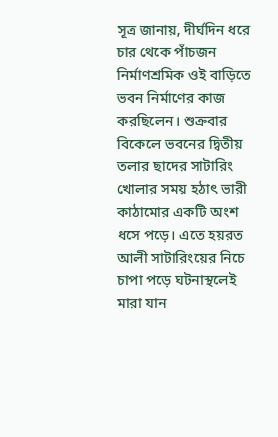সূত্র জানায়, দীর্ঘদিন ধরে চার থেকে পাঁচজন নির্মাণশ্রমিক ওই বাড়িতে ভবন নির্মাণের কাজ করছিলেন। শুক্রবার বিকেলে ভবনের দ্বিতীয় তলার ছাদের সাটারিং খোলার সময় হঠাৎ ভারী কাঠামোর একটি অংশ ধসে পড়ে। এতে হয়রত আলী সাটারিংয়ের নিচে চাপা পড়ে ঘটনাস্থলেই মারা যান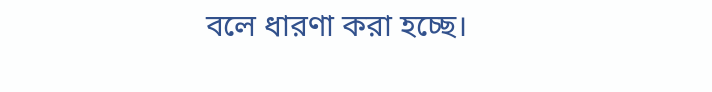বলে ধারণা করা হচ্ছে।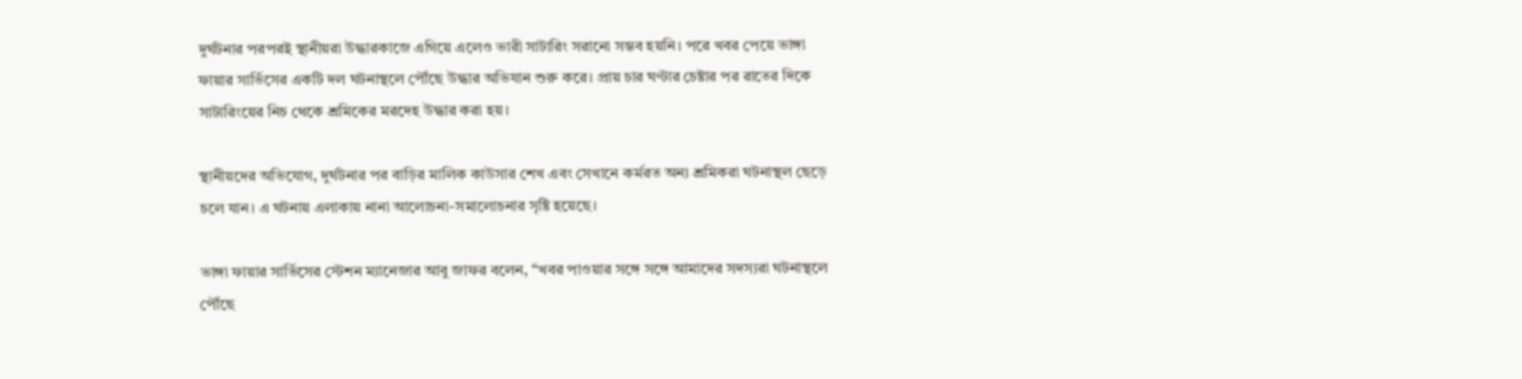দুর্ঘটনার পরপরই স্থানীয়রা উদ্ধারকাজে এগিয়ে এলেও ভারী সাটারিং সরানো সম্ভব হয়নি। পরে খবর পেয়ে ভাঙ্গা ফায়ার সার্ভিসের একটি দল ঘটনাস্থলে পৌঁছে উদ্ধার অভিযান শুরু করে। প্রায় চার ঘণ্টার চেষ্টার পর রাতের দিকে সাটারিংয়ের নিচ থেকে শ্রমিকের মরদেহ উদ্ধার করা হয়।

স্থানীয়দের অভিযোগ, দুর্ঘটনার পর বাড়ির মালিক কাউসার শেখ এবং সেখানে কর্মরত অন্য শ্রমিকরা ঘটনাস্থল ছেড়ে চলে যান। এ ঘটনায় এলাকায় নানা আলোচনা-সমালোচনার সৃষ্টি হয়েছে।

ভাঙ্গা ফায়ার সার্ভিসের স্টেশন ম্যানেজার আবু জাফর বলেন, “খবর পাওয়ার সঙ্গে সঙ্গে আমাদের সদস্যরা ঘটনাস্থলে পৌঁছে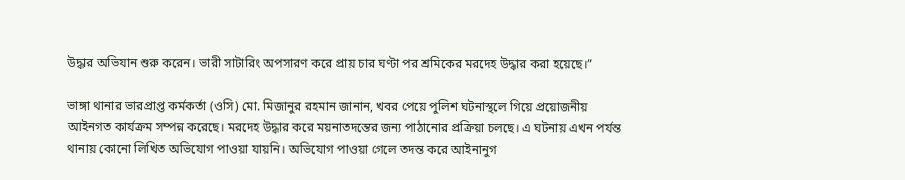উদ্ধার অভিযান শুরু করেন। ভারী সাটারিং অপসারণ করে প্রায় চার ঘণ্টা পর শ্রমিকের মরদেহ উদ্ধার করা হয়েছে।”

ভাঙ্গা থানার ভারপ্রাপ্ত কর্মকর্তা (ওসি) মো. মিজানুর রহমান জানান, খবর পেয়ে পুলিশ ঘটনাস্থলে গিয়ে প্রয়োজনীয় আইনগত কার্যক্রম সম্পন্ন করেছে। মরদেহ উদ্ধার করে ময়নাতদন্তের জন্য পাঠানোর প্রক্রিয়া চলছে। এ ঘটনায় এখন পর্যন্ত থানায় কোনো লিখিত অভিযোগ পাওয়া যায়নি। অভিযোগ পাওয়া গেলে তদন্ত করে আইনানুগ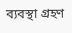ব্যবস্থা গ্রহণ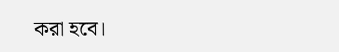করা হবে।